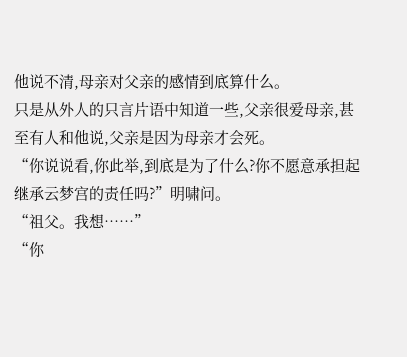他说不清,母亲对父亲的感情到底算什么。
只是从外人的只言片语中知道一些,父亲很爱母亲,甚至有人和他说,父亲是因为母亲才会死。
“你说说看,你此举,到底是为了什么?你不愿意承担起继承云梦宫的责任吗?”明啸问。
“祖父。我想……”
“你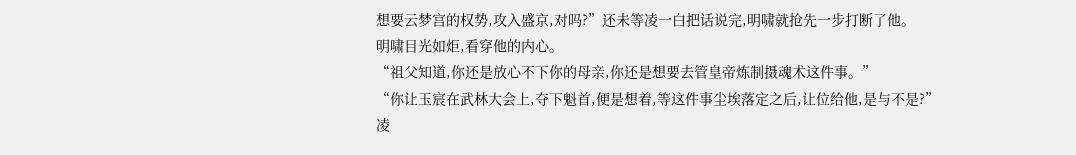想要云梦宫的权势,攻入盛京,对吗?”还未等凌一白把话说完,明啸就抢先一步打断了他。
明啸目光如炬,看穿他的内心。
“祖父知道,你还是放心不下你的母亲,你还是想要去管皇帝炼制摄魂术这件事。”
“你让玉宸在武林大会上,夺下魁首,便是想着,等这件事尘埃落定之后,让位给他,是与不是?”
凌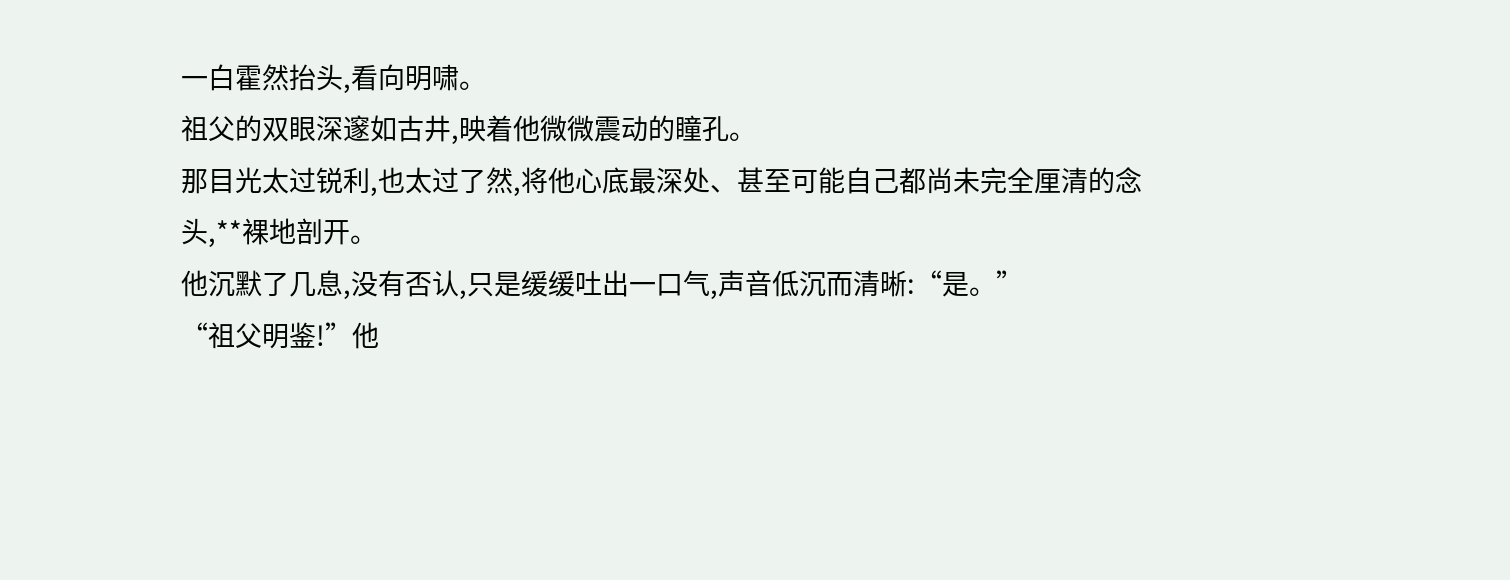一白霍然抬头,看向明啸。
祖父的双眼深邃如古井,映着他微微震动的瞳孔。
那目光太过锐利,也太过了然,将他心底最深处、甚至可能自己都尚未完全厘清的念头,**裸地剖开。
他沉默了几息,没有否认,只是缓缓吐出一口气,声音低沉而清晰:“是。”
“祖父明鉴!”他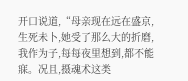开口说道,“母亲现在远在盛京,生死未卜,她受了那么大的折磨,我作为子,每每夜里想到,都不能寐。况且,摄魂术这类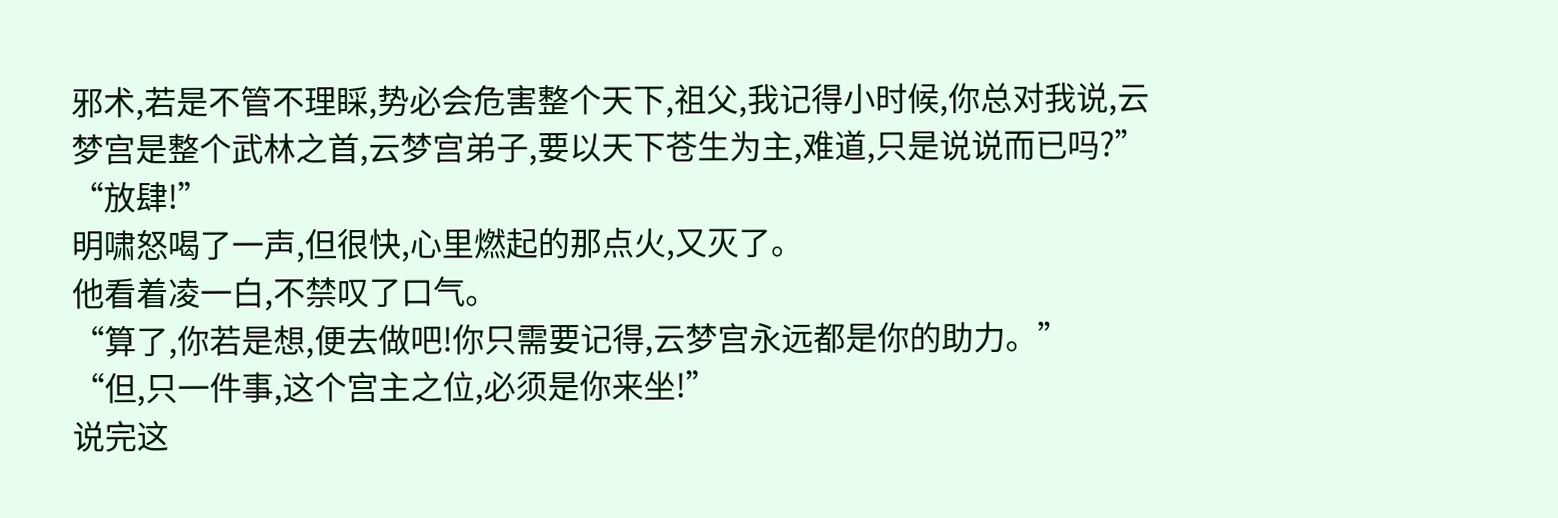邪术,若是不管不理睬,势必会危害整个天下,祖父,我记得小时候,你总对我说,云梦宫是整个武林之首,云梦宫弟子,要以天下苍生为主,难道,只是说说而已吗?”
“放肆!”
明啸怒喝了一声,但很快,心里燃起的那点火,又灭了。
他看着凌一白,不禁叹了口气。
“算了,你若是想,便去做吧!你只需要记得,云梦宫永远都是你的助力。”
“但,只一件事,这个宫主之位,必须是你来坐!”
说完这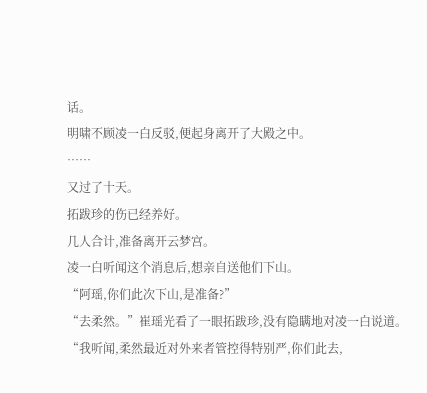话。
明啸不顾凌一白反驳,便起身离开了大殿之中。
……
又过了十天。
拓跋珍的伤已经养好。
几人合计,准备离开云梦宫。
凌一白听闻这个消息后,想亲自送他们下山。
“阿瑶,你们此次下山,是准备?”
“去柔然。”崔瑶光看了一眼拓跋珍,没有隐瞒地对凌一白说道。
“我听闻,柔然最近对外来者管控得特别严,你们此去,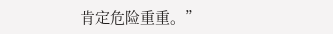肯定危险重重。”